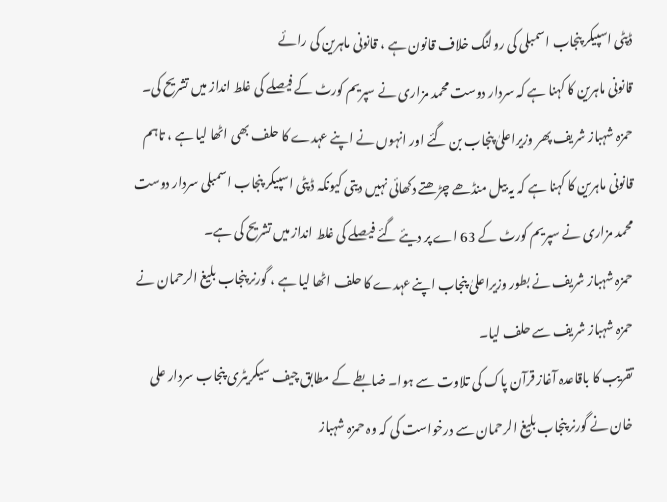ڈپٹی اسپیکر پنجاب اسمبلی کی رولنگ خلاف قانون ہے ، قانونی ماہرین کی رائے
قانونی ماہرین کا کہنا ہے کہ سردار دوست محمد مزاری نے سپریم کورٹ کے فیصلے کی غلط انداز میں تشریح کی۔
حمزہ شہباز شریف پھر وزیراعلیٰ پنجاب بن گئے اور انہوں نے اپنے عہدے کا حلف بھی اٹھا لیا ہے ، تاہم قانونی ماہرین کا کہنا ہے کہ یہ بیل منڈھے چڑھتے دکھائی نہیں دیتی کیونکہ ڈپٹی اسپیکر پنجاب اسمبلی سردار دوست محمد مزاری نے سپریم کورٹ کے 63 اے پر دیئے گئے فیصلے کی غلط انداز میں تشریح کی ہے۔
حمزہ شہباز شریف نے بطور وزیراعلیٰ پنجاب اپنے عہدے کا حلف اٹھا لیا ہے ، گورنر پنجاب بلیغ الرحمان نے حمزہ شہباز شریف سے حلف لیا۔
تقریب کا باقاعدہ آغاز قرآن پاک کی تلاوت سے ہوا۔ ضابطے کے مطابق چیف سیکریٹری پنجاب سردار علی خان نے گورنر پنجاب بلیغ الرحمان سے درخواست کی کہ وہ حمزہ شہباز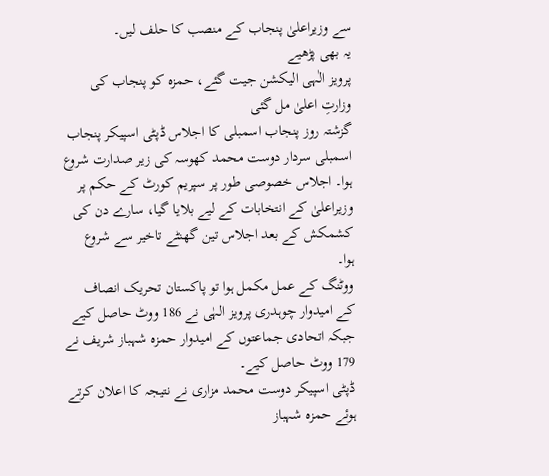سے وزیراعلیٰ پنجاب کے منصب کا حلف لیں۔
یہ بھی پڑھیے
پرویز الٰہی الیکشن جیت گئے، حمزہ کو پنجاب کی وزارتِ اعلیٰ مل گئی
گزشتہ روز پنجاب اسمبلی کا اجلاس ڈپٹی اسپیکر پنجاب اسمبلی سردار دوست محمد کھوسہ کی زیر صدارت شروع ہوا۔ اجلاس خصوصی طور پر سپریم کورٹ کے حکم پر وزیراعلیٰ کے انتخابات کے لیے بلایا گیا، سارے دن کی کشمکش کے بعد اجلاس تین گھنٹے تاخیر سے شروع ہوا۔
ووٹنگ کے عمل مکمل ہوا تو پاکستان تحریک انصاف کے امیدوار چوہدری پرویز الہٰی نے 186 ووٹ حاصل کیے جبکہ اتحادی جماعتوں کے امیدوار حمزہ شہباز شریف نے 179 ووٹ حاصل کیے۔
ڈپٹی اسپیکر دوست محمد مزاری نے نتیجہ کا اعلان کرتے ہوئے حمزہ شہباز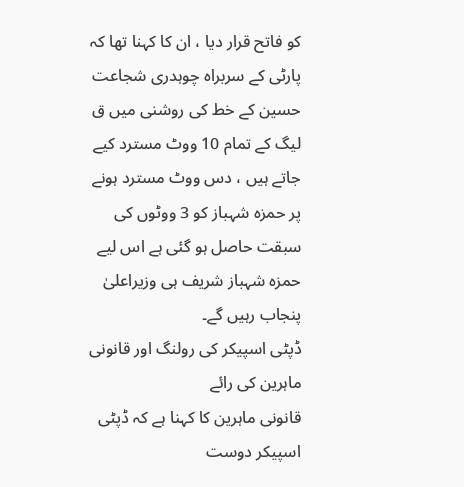کو فاتح قرار دیا ، ان کا کہنا تھا کہ پارٹی کے سربراہ چوہدری شجاعت حسین کے خط کی روشنی میں ق لیگ کے تمام 10 ووٹ مسترد کیے جاتے ہیں ، دس ووٹ مسترد ہونے پر حمزہ شہباز کو 3 ووٹوں کی سبقت حاصل ہو گئی ہے اس لیے حمزہ شہباز شریف ہی وزیراعلیٰ پنجاب رہیں گے۔
ڈپٹی اسپیکر کی رولنگ اور قانونی ماہرین کی رائے
قانونی ماہرین کا کہنا ہے کہ ڈپٹی اسپیکر دوست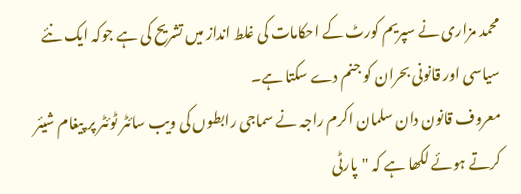محمد مزاری نے سپریم کورٹ کے احکامات کی غلط انداز میں تشریح کی ہے جوکہ ایک نئے سیاسی اور قانونی بحران کو جنم دے سکتا ہے۔
معروف قانون دان سلمان اکرم راجہ نے سماجی رابطوں کی ویب سائٹر ٹوئٹر پر پیغام شیئر کرتے ہوئے لکھا ہے کہ "پارٹی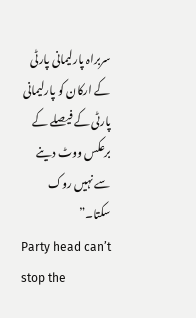سربراہ پارلیمانی پارٹی کے ارکان کو پارلیمانی پارٹی کے فیصلے کے برعکس ووٹ دینے سے نہیں روک سکتا۔”
Party head can’t stop the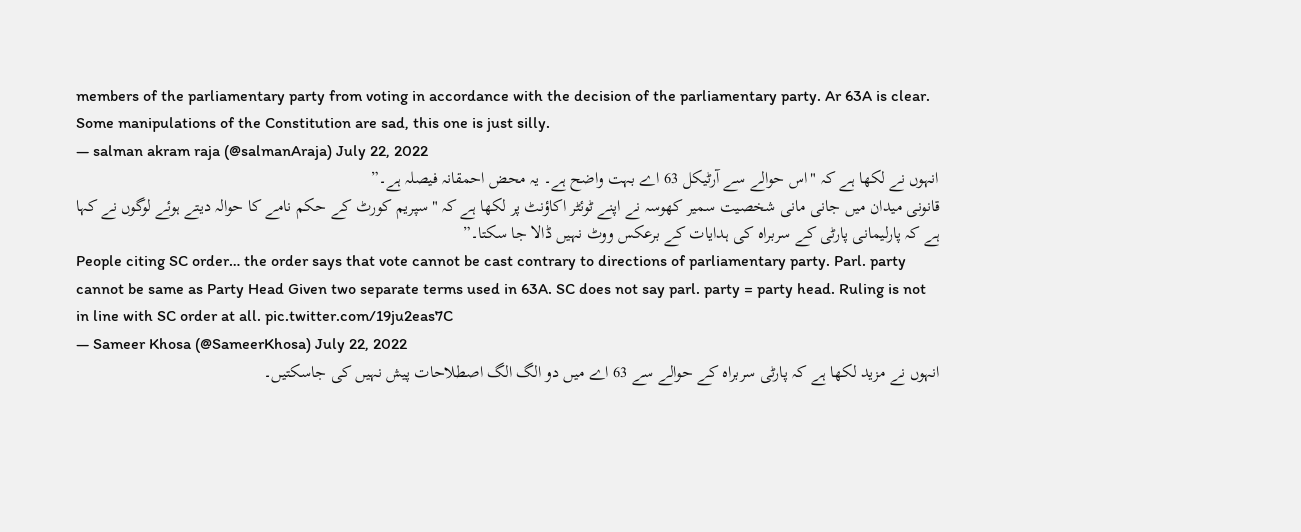members of the parliamentary party from voting in accordance with the decision of the parliamentary party. Ar 63A is clear. Some manipulations of the Constitution are sad, this one is just silly.
— salman akram raja (@salmanAraja) July 22, 2022
انہوں نے لکھا ہے کہ "اس حوالے سے آرٹیکل 63 اے بہت واضح ہے۔ یہ محض احمقانہ فیصلہ ہے۔”
قانونی میدان میں جانی مانی شخصیت سمیر کھوسہ نے اپنے ٹوئٹر اکاؤنٹ پر لکھا ہے کہ "سپریم کورٹ کے حکم نامے کا حوالہ دیتے ہوئے لوگوں نے کہا ہے کہ پارلیمانی پارٹی کے سربراہ کی ہدایات کے برعکس ووٹ نہیں ڈالا جا سکتا۔”
People citing SC order… the order says that vote cannot be cast contrary to directions of parliamentary party. Parl. party cannot be same as Party Head Given two separate terms used in 63A. SC does not say parl. party = party head. Ruling is not in line with SC order at all. pic.twitter.com/19ju2eas7C
— Sameer Khosa (@SameerKhosa) July 22, 2022
انہوں نے مزید لکھا ہے کہ پارٹی سربراہ کے حوالے سے 63 اے میں دو الگ الگ اصطلاحات پیش نہیں کی جاسکتیں۔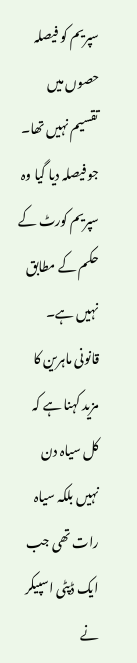سپریم کو فیصلہ حصوں میں تقسیم نہیں تھا۔ جو فیصلہ دیا گیا وہ سپریم کورٹ کے حکم کے مطابق نہیں ہے۔
قانونی ماہرین کا مزید کہنا ہے کہ کل سیاہ دن نہیں بلکہ سیاہ رات تھی جب ایک ڈپٹی اسپیکر نے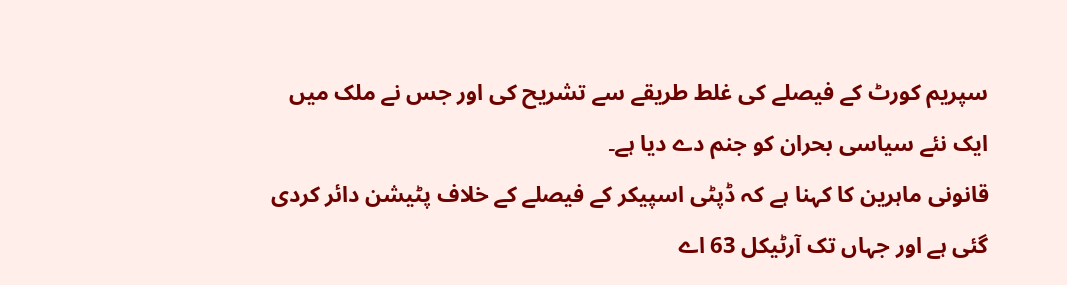سپریم کورٹ کے فیصلے کی غلط طریقے سے تشریح کی اور جس نے ملک میں ایک نئے سیاسی بحران کو جنم دے دیا ہے۔
قانونی ماہرین کا کہنا ہے کہ ڈپٹی اسپیکر کے فیصلے کے خلاف پٹیشن دائر کردی گئی ہے اور جہاں تک آرٹیکل 63 اے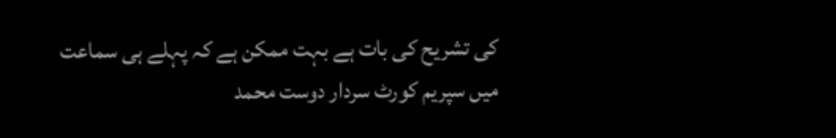کی تشریح کی بات ہے بہت ممکن ہے کہ پہلے ہی سماعت میں سپریم کورٹ سردار دوست محمد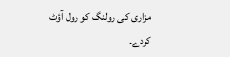مزاری کی رولنگ کو رول آؤٹ کردے۔